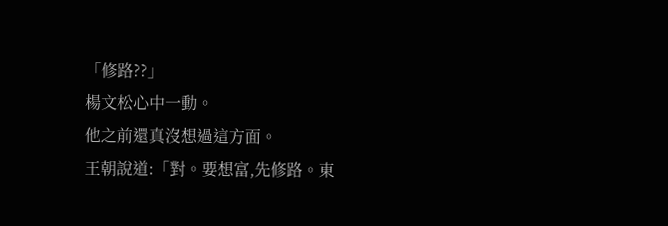「修路??」
楊文松心中一動。
他之前還真沒想過這方面。
王朝說道:「對。要想富,先修路。東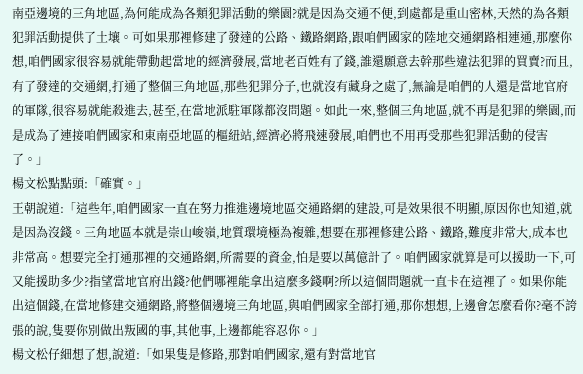南亞邊境的三角地區,為何能成為各類犯罪活動的樂園?就是因為交通不便,到處都是重山密林,天然的為各類犯罪活動提供了土壤。可如果那裡修建了發達的公路、鐵路網路,跟咱們國家的陸地交通網路相連通,那麼你想,咱們國家很容易就能帶動起當地的經濟發展,當地老百姓有了錢,誰還願意去幹那些違法犯罪的買賣?而且,有了發達的交通網,打通了整個三角地區,那些犯罪分子,也就沒有藏身之處了,無論是咱們的人還是當地官府的軍隊,很容易就能殺進去,甚至,在當地派駐軍隊都沒問題。如此一來,整個三角地區,就不再是犯罪的樂園,而是成為了連接咱們國家和東南亞地區的樞紐站,經濟必將飛速發展,咱們也不用再受那些犯罪活動的侵害了。」
楊文松點點頭:「確實。」
王朝說道:「這些年,咱們國家一直在努力推進邊境地區交通路網的建設,可是效果很不明顯,原因你也知道,就是因為沒錢。三角地區本就是崇山峻嶺,地質環境極為複雜,想要在那裡修建公路、鐵路,難度非常大,成本也非常高。想要完全打通那裡的交通路網,所需要的資金,怕是要以萬億計了。咱們國家就算是可以援助一下,可又能援助多少?指望當地官府出錢?他們哪裡能拿出這麼多錢啊?所以這個問題就一直卡在這裡了。如果你能出這個錢,在當地修建交通網路,將整個邊境三角地區,與咱們國家全部打通,那你想想,上邊會怎麼看你?毫不誇張的說,隻要你別做出叛國的事,其他事,上邊都能容忍你。」
楊文松仔細想了想,說道:「如果隻是修路,那對咱們國家,還有對當地官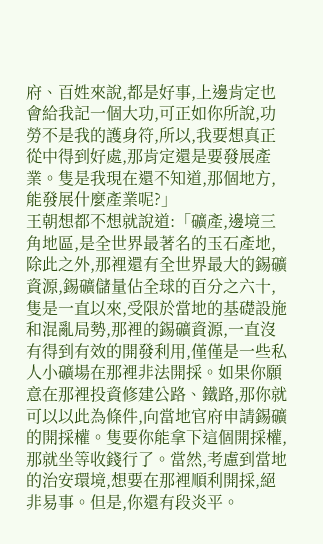府、百姓來說,都是好事,上邊肯定也會給我記一個大功,可正如你所說,功勞不是我的護身符,所以,我要想真正從中得到好處,那肯定還是要發展產業。隻是我現在還不知道,那個地方,能發展什麼產業呢?」
王朝想都不想就說道:「礦產,邊境三角地區,是全世界最著名的玉石產地,除此之外,那裡還有全世界最大的錫礦資源,錫礦儲量佔全球的百分之六十,隻是一直以來,受限於當地的基礎設施和混亂局勢,那裡的錫礦資源,一直沒有得到有效的開發利用,僅僅是一些私人小礦場在那裡非法開採。如果你願意在那裡投資修建公路、鐵路,那你就可以以此為條件,向當地官府申請錫礦的開採權。隻要你能拿下這個開採權,那就坐等收錢行了。當然,考慮到當地的治安環境,想要在那裡順利開採,絕非易事。但是,你還有段炎平。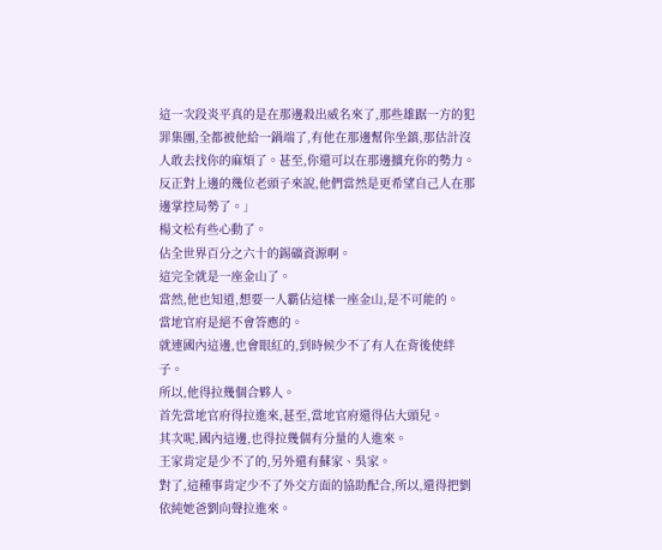這一次段炎平真的是在那邊殺出威名來了,那些雄踞一方的犯罪集團,全都被他給一鍋端了,有他在那邊幫你坐鎮,那估計沒人敢去找你的麻煩了。甚至,你還可以在那邊擴充你的勢力。反正對上邊的幾位老頭子來說,他們當然是更希望自己人在那邊掌控局勢了。」
楊文松有些心動了。
佔全世界百分之六十的錫礦資源啊。
這完全就是一座金山了。
當然,他也知道,想要一人霸佔這樣一座金山,是不可能的。
當地官府是絕不會答應的。
就連國內這邊,也會眼紅的,到時候少不了有人在背後使絆子。
所以,他得拉幾個合夥人。
首先當地官府得拉進來,甚至,當地官府還得佔大頭兒。
其次呢,國內這邊,也得拉幾個有分量的人進來。
王家肯定是少不了的,另外還有蘇家、吳家。
對了,這種事肯定少不了外交方面的協助配合,所以,還得把劉依純她爸劉向聲拉進來。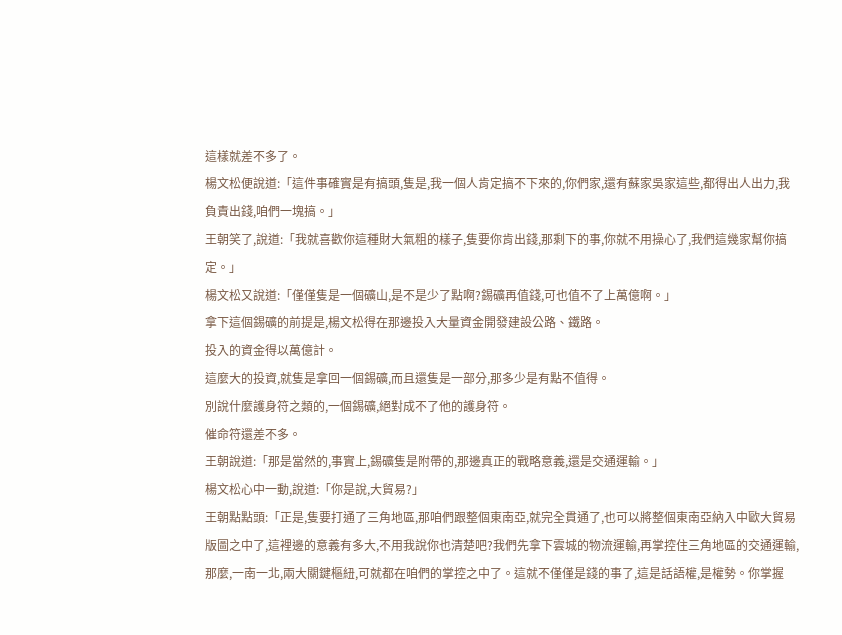這樣就差不多了。
楊文松便說道:「這件事確實是有搞頭,隻是,我一個人肯定搞不下來的,你們家,還有蘇家吳家這些,都得出人出力,我負責出錢,咱們一塊搞。」
王朝笑了,說道:「我就喜歡你這種財大氣粗的樣子,隻要你肯出錢,那剩下的事,你就不用操心了,我們這幾家幫你搞定。」
楊文松又說道:「僅僅隻是一個礦山,是不是少了點啊?錫礦再值錢,可也值不了上萬億啊。」
拿下這個錫礦的前提是,楊文松得在那邊投入大量資金開發建設公路、鐵路。
投入的資金得以萬億計。
這麼大的投資,就隻是拿回一個錫礦,而且還隻是一部分,那多少是有點不值得。
別說什麼護身符之類的,一個錫礦,絕對成不了他的護身符。
催命符還差不多。
王朝說道:「那是當然的,事實上,錫礦隻是附帶的,那邊真正的戰略意義,還是交通運輸。」
楊文松心中一動,說道:「你是說,大貿易?」
王朝點點頭:「正是,隻要打通了三角地區,那咱們跟整個東南亞,就完全貫通了,也可以將整個東南亞納入中歐大貿易版圖之中了,這裡邊的意義有多大,不用我說你也清楚吧?我們先拿下雲城的物流運輸,再掌控住三角地區的交通運輸,那麼,一南一北,兩大關鍵樞紐,可就都在咱們的掌控之中了。這就不僅僅是錢的事了,這是話語權,是權勢。你掌握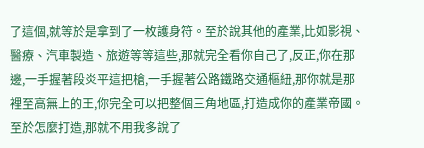了這個,就等於是拿到了一枚護身符。至於說其他的產業,比如影視、醫療、汽車製造、旅遊等等這些,那就完全看你自己了,反正,你在那邊,一手握著段炎平這把槍,一手握著公路鐵路交通樞紐,那你就是那裡至高無上的王,你完全可以把整個三角地區,打造成你的產業帝國。至於怎麼打造,那就不用我多說了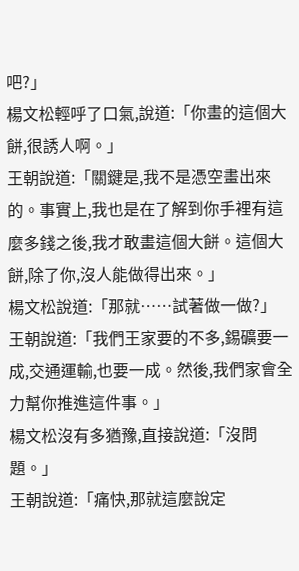吧?」
楊文松輕呼了口氣,說道:「你畫的這個大餅,很誘人啊。」
王朝說道:「關鍵是,我不是憑空畫出來的。事實上,我也是在了解到你手裡有這麼多錢之後,我才敢畫這個大餅。這個大餅,除了你,沒人能做得出來。」
楊文松說道:「那就……試著做一做?」
王朝說道:「我們王家要的不多,錫礦要一成,交通運輸,也要一成。然後,我們家會全力幫你推進這件事。」
楊文松沒有多猶豫,直接說道:「沒問題。」
王朝說道:「痛快,那就這麼說定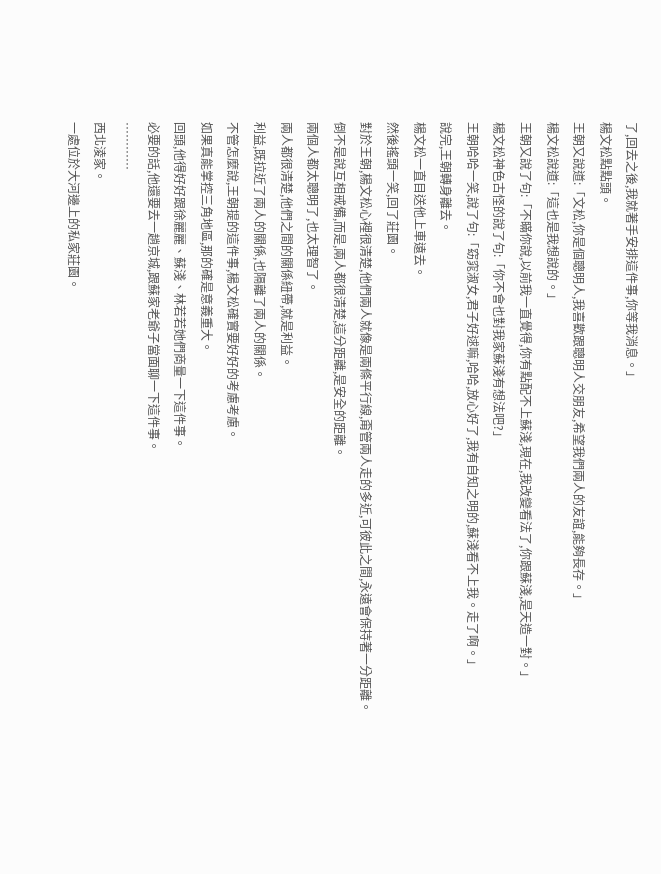了,回去之後,我就著手安排這件事,你等我消息。」
楊文松點點頭。
王朝又說道:「文松,你是個聰明人,我喜歡跟聰明人交朋友,希望我們兩人的友誼,能夠長存。」
楊文松說道:「這也是我想說的。」
王朝又說了句:「不瞞你說,以前我一直覺得,你有點配不上蘇淺,現在,我改變看法了,你跟蘇淺,是天造一對。」
楊文松神色古怪的說了句:「你不會也對我家蘇淺有想法吧?」
王朝哈哈一笑,說了句:「窈窕淑女,君子好逑嘛,哈哈,放心好了,我有自知之明的,蘇淺看不上我。走了啊。」
說完,王朝轉身離去。
楊文松一直目送他上車遠去。
然後搖頭一笑,回了莊園。
對於王朝,楊文松心裡很清楚,他們兩人就像是兩條平行線,甭管兩人走的多近,可彼此之間,永遠會保持著一分距離。
倒不是說互相戒備,而是,兩人都很清楚,這分距離,是安全的距離。
兩個人都太聰明了,也太理智了。
兩人都很清楚,他們之間的關係紐帶,就是利益。
利益,既拉近了兩人的關係,也隔離了兩人的關係。
不管怎麼說,王朝提的這件事,楊文松確實要好好的考慮考慮。
如果真能掌控三角地區,那的確是意義重大。
回頭,他得好好跟徐麗麗、蘇淺、林若若她們商量一下這件事。
必要的話,他還要去一趟京城,跟蘇家老爺子當面聊一下這件事。
…………
西北淩家。
一處位於大河邊上的私家莊園。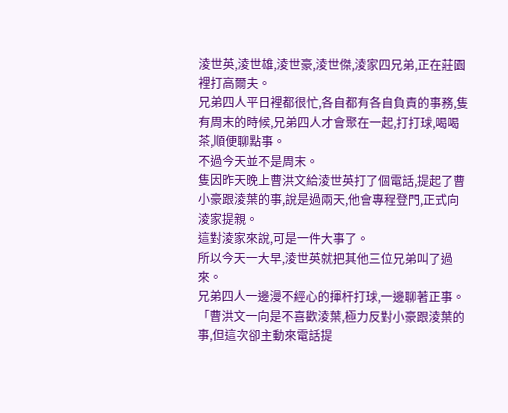淩世英,淩世雄,淩世豪,淩世傑,淩家四兄弟,正在莊園裡打高爾夫。
兄弟四人平日裡都很忙,各自都有各自負責的事務,隻有周末的時候,兄弟四人才會聚在一起,打打球,喝喝茶,順便聊點事。
不過今天並不是周末。
隻因昨天晚上曹洪文給淩世英打了個電話,提起了曹小豪跟淩葉的事,說是過兩天,他會專程登門,正式向淩家提親。
這對淩家來說,可是一件大事了。
所以今天一大早,淩世英就把其他三位兄弟叫了過來。
兄弟四人一邊漫不經心的揮杆打球,一邊聊著正事。
「曹洪文一向是不喜歡淩葉,極力反對小豪跟淩葉的事,但這次卻主動來電話提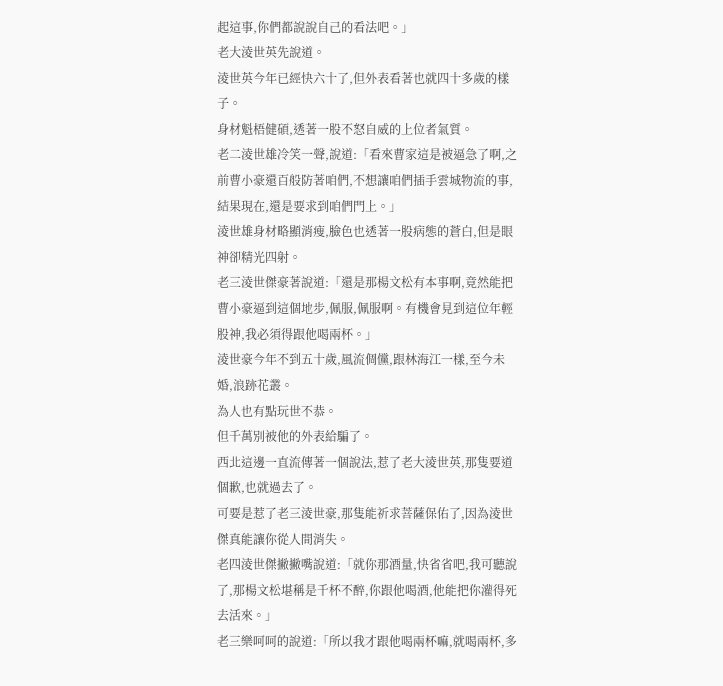起這事,你們都說說自己的看法吧。」
老大淩世英先說道。
淩世英今年已經快六十了,但外表看著也就四十多歲的樣子。
身材魁梧健碩,透著一股不怒自威的上位者氣質。
老二淩世雄冷笑一聲,說道:「看來曹家這是被逼急了啊,之前曹小豪還百般防著咱們,不想讓咱們插手雲城物流的事,結果現在,還是要求到咱們門上。」
淩世雄身材略顯消瘦,臉色也透著一股病態的蒼白,但是眼神卻精光四射。
老三淩世傑豪著說道:「還是那楊文松有本事啊,竟然能把曹小豪逼到這個地步,佩服,佩服啊。有機會見到這位年輕股神,我必須得跟他喝兩杯。」
淩世豪今年不到五十歲,風流倜儻,跟林海江一樣,至今未婚,浪跡花叢。
為人也有點玩世不恭。
但千萬別被他的外表給騙了。
西北這邊一直流傳著一個說法,惹了老大淩世英,那隻要道個歉,也就過去了。
可要是惹了老三淩世豪,那隻能祈求菩薩保佑了,因為淩世傑真能讓你從人間消失。
老四淩世傑撇撇嘴說道:「就你那酒量,快省省吧,我可聽說了,那楊文松堪稱是千杯不醉,你跟他喝酒,他能把你灌得死去活來。」
老三樂呵呵的說道:「所以我才跟他喝兩杯嘛,就喝兩杯,多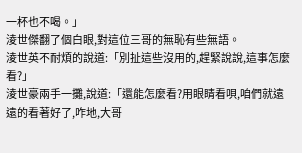一杯也不喝。」
淩世傑翻了個白眼,對這位三哥的無恥有些無語。
淩世英不耐煩的說道:「別扯這些沒用的,趕緊說說,這事怎麼看?」
淩世豪兩手一攤,說道:「還能怎麼看?用眼睛看唄,咱們就遠遠的看著好了,咋地,大哥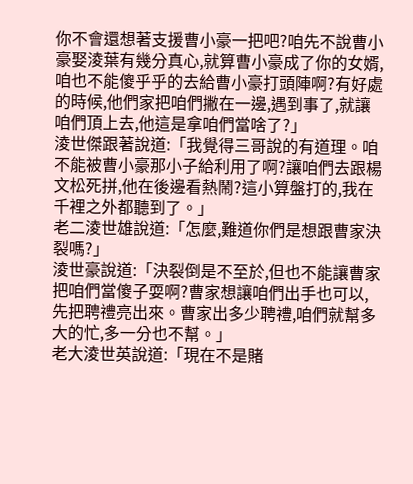你不會還想著支援曹小豪一把吧?咱先不說曹小豪娶淩葉有幾分真心,就算曹小豪成了你的女婿,咱也不能傻乎乎的去給曹小豪打頭陣啊?有好處的時候,他們家把咱們撇在一邊,遇到事了,就讓咱們頂上去,他這是拿咱們當啥了?」
淩世傑跟著說道:「我覺得三哥說的有道理。咱不能被曹小豪那小子給利用了啊?讓咱們去跟楊文松死拼,他在後邊看熱鬧?這小算盤打的,我在千裡之外都聽到了。」
老二淩世雄說道:「怎麼,難道你們是想跟曹家決裂嗎?」
淩世豪說道:「決裂倒是不至於,但也不能讓曹家把咱們當傻子耍啊?曹家想讓咱們出手也可以,先把聘禮亮出來。曹家出多少聘禮,咱們就幫多大的忙,多一分也不幫。」
老大淩世英說道:「現在不是賭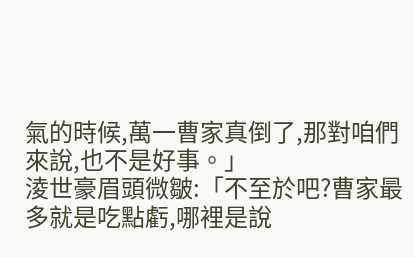氣的時候,萬一曹家真倒了,那對咱們來說,也不是好事。」
淩世豪眉頭微皺:「不至於吧?曹家最多就是吃點虧,哪裡是說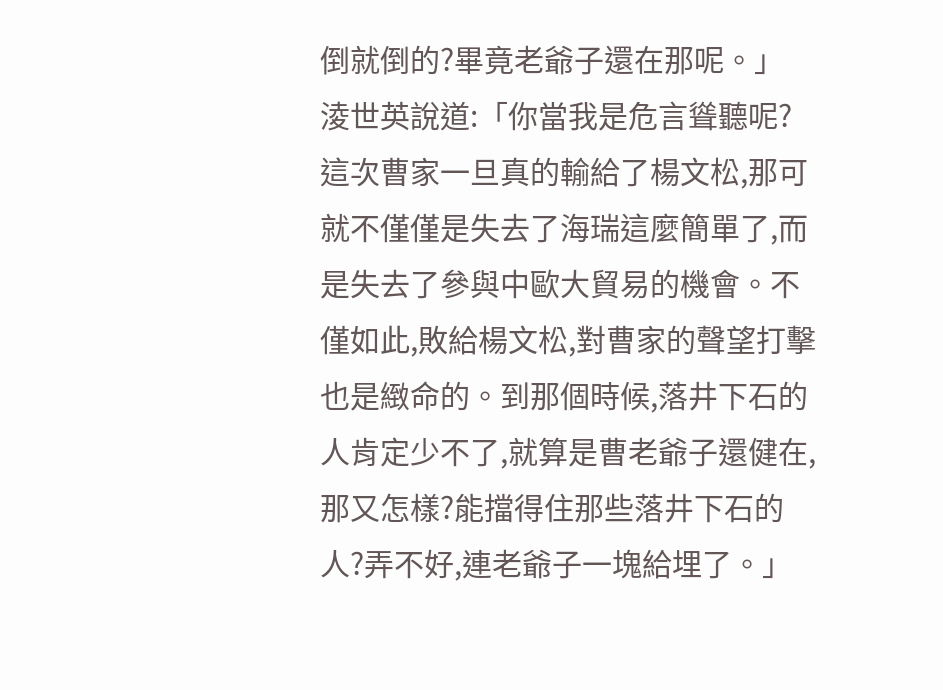倒就倒的?畢竟老爺子還在那呢。」
淩世英說道:「你當我是危言聳聽呢?這次曹家一旦真的輸給了楊文松,那可就不僅僅是失去了海瑞這麼簡單了,而是失去了參與中歐大貿易的機會。不僅如此,敗給楊文松,對曹家的聲望打擊也是緻命的。到那個時候,落井下石的人肯定少不了,就算是曹老爺子還健在,那又怎樣?能擋得住那些落井下石的人?弄不好,連老爺子一塊給埋了。」